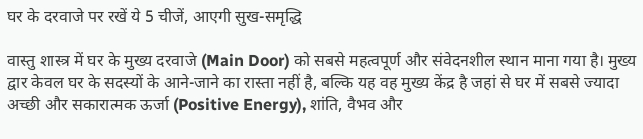घर के दरवाजे पर रखें ये 5 चीजें, आएगी सुख-समृद्धि

वास्तु शास्त्र में घर के मुख्य दरवाजे (Main Door) को सबसे महत्वपूर्ण और संवेदनशील स्थान माना गया है। मुख्य द्वार केवल घर के सदस्यों के आने-जाने का रास्ता नहीं है, बल्कि यह वह मुख्य केंद्र है जहां से घर में सबसे ज्यादा अच्छी और सकारात्मक ऊर्जा (Positive Energy), शांति, वैभव और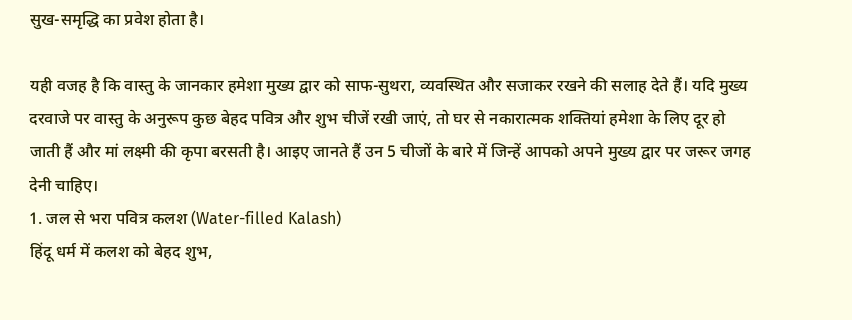सुख-समृद्धि का प्रवेश होता है।

यही वजह है कि वास्तु के जानकार हमेशा मुख्य द्वार को साफ-सुथरा, व्यवस्थित और सजाकर रखने की सलाह देते हैं। यदि मुख्य दरवाजे पर वास्तु के अनुरूप कुछ बेहद पवित्र और शुभ चीजें रखी जाएं, तो घर से नकारात्मक शक्तियां हमेशा के लिए दूर हो जाती हैं और मां लक्ष्मी की कृपा बरसती है। आइए जानते हैं उन 5 चीजों के बारे में जिन्हें आपको अपने मुख्य द्वार पर जरूर जगह देनी चाहिए।
1. जल से भरा पवित्र कलश (Water-filled Kalash)
हिंदू धर्म में कलश को बेहद शुभ,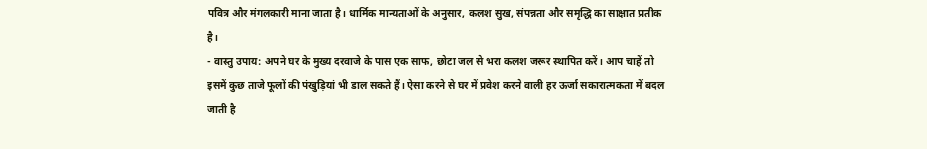पवित्र और मंगलकारी माना जाता है। धार्मिक मान्यताओं के अनुसार, कलश सुख, संपन्नता और समृद्धि का साक्षात प्रतीक है।
- वास्तु उपाय: अपने घर के मुख्य दरवाजे के पास एक साफ, छोटा जल से भरा कलश जरूर स्थापित करें। आप चाहें तो इसमें कुछ ताजे फूलों की पंखुड़ियां भी डाल सकते हैं। ऐसा करने से घर में प्रवेश करने वाली हर ऊर्जा सकारात्मकता में बदल जाती है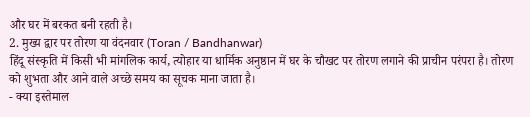और घर में बरकत बनी रहती है।
2. मुख्य द्वार पर तोरण या वंदनवार (Toran / Bandhanwar)
हिंदू संस्कृति में किसी भी मांगलिक कार्य, त्योहार या धार्मिक अनुष्ठान में घर के चौखट पर तोरण लगाने की प्राचीन परंपरा है। तोरण को शुभता और आने वाले अच्छे समय का सूचक माना जाता है।
- क्या इस्तेमाल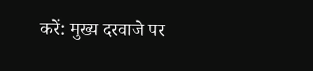करें: मुख्य दरवाजे पर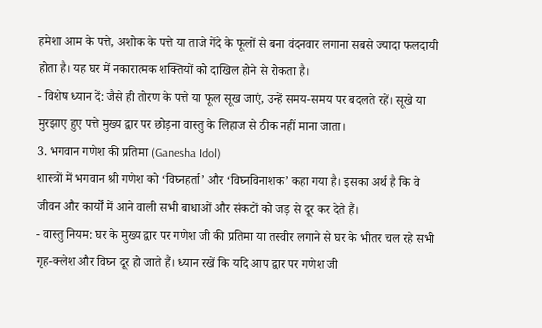हमेशा आम के पत्ते, अशोक के पत्ते या ताजे गेंदे के फूलों से बना वंदनवार लगाना सबसे ज्यादा फलदायी होता है। यह घर में नकारात्मक शक्तियों को दाखिल होने से रोकता है।
- विशेष ध्यान दें: जैसे ही तोरण के पत्ते या फूल सूख जाएं, उन्हें समय-समय पर बदलते रहें। सूखे या मुरझाए हुए पत्ते मुख्य द्वार पर छोड़ना वास्तु के लिहाज से ठीक नहीं माना जाता।
3. भगवान गणेश की प्रतिमा (Ganesha Idol)
शास्त्रों में भगवान श्री गणेश को ‘विघ्नहर्ता’ और ‘विघ्नविनाशक’ कहा गया है। इसका अर्थ है कि वे जीवन और कार्यों में आने वाली सभी बाधाओं और संकटों को जड़ से दूर कर देते हैं।
- वास्तु नियम: घर के मुख्य द्वार पर गणेश जी की प्रतिमा या तस्वीर लगाने से घर के भीतर चल रहे सभी गृह-क्लेश और विघ्न दूर हो जाते हैं। ध्यान रखें कि यदि आप द्वार पर गणेश जी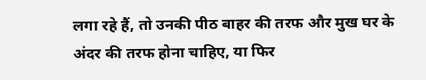लगा रहे हैं, तो उनकी पीठ बाहर की तरफ और मुख घर के अंदर की तरफ होना चाहिए, या फिर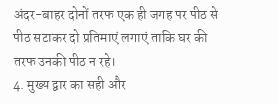अंदर-बाहर दोनों तरफ एक ही जगह पर पीठ से पीठ सटाकर दो प्रतिमाएं लगाएं ताकि घर की तरफ उनकी पीठ न रहे।
4. मुख्य द्वार का सही और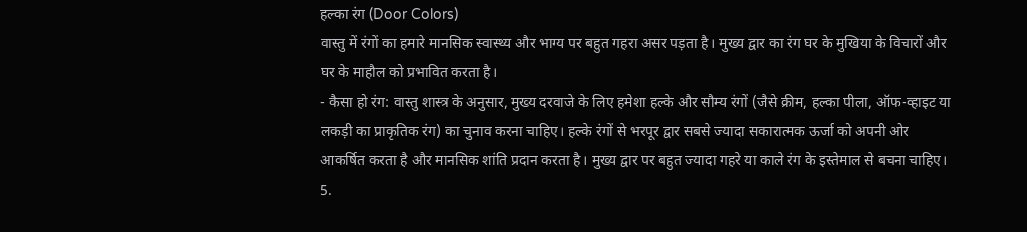हल्का रंग (Door Colors)
वास्तु में रंगों का हमारे मानसिक स्वास्थ्य और भाग्य पर बहुत गहरा असर पड़ता है। मुख्य द्वार का रंग घर के मुखिया के विचारों और घर के माहौल को प्रभावित करता है।
- कैसा हो रंग: वास्तु शास्त्र के अनुसार, मुख्य दरवाजे के लिए हमेशा हल्के और सौम्य रंगों (जैसे क्रीम, हल्का पीला, ऑफ-व्हाइट या लकड़ी का प्राकृतिक रंग) का चुनाव करना चाहिए। हल्के रंगों से भरपूर द्वार सबसे ज्यादा सकारात्मक ऊर्जा को अपनी ओर आकर्षित करता है और मानसिक शांति प्रदान करता है। मुख्य द्वार पर बहुत ज्यादा गहरे या काले रंग के इस्तेमाल से बचना चाहिए।
5.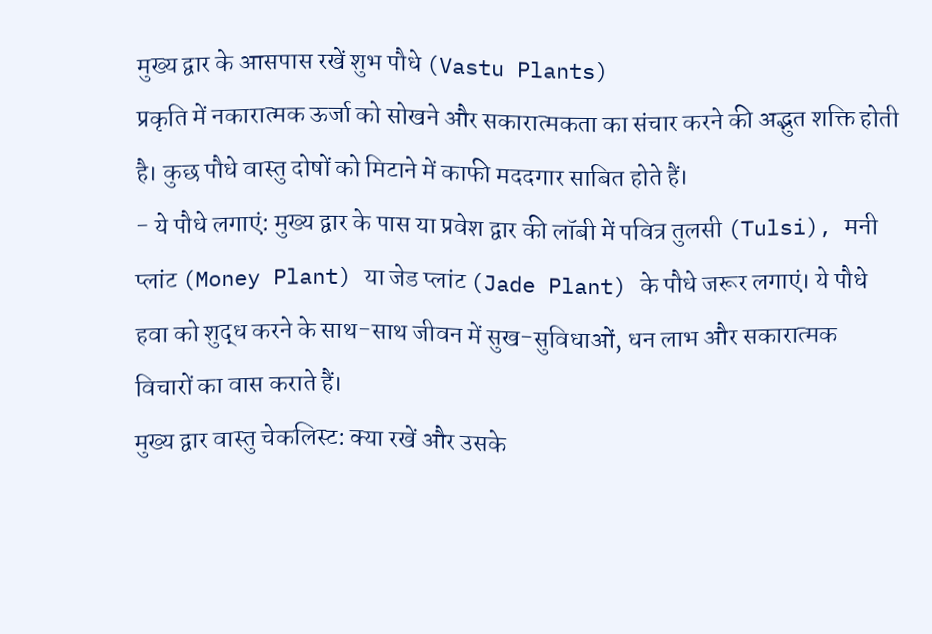मुख्य द्वार के आसपास रखें शुभ पौधे (Vastu Plants)
प्रकृति में नकारात्मक ऊर्जा को सोखने और सकारात्मकता का संचार करने की अद्भुत शक्ति होती है। कुछ पौधे वास्तु दोषों को मिटाने में काफी मददगार साबित होते हैं।
- ये पौधे लगाएं: मुख्य द्वार के पास या प्रवेश द्वार की लॉबी में पवित्र तुलसी (Tulsi), मनी प्लांट (Money Plant) या जेड प्लांट (Jade Plant) के पौधे जरूर लगाएं। ये पौधे हवा को शुद्ध करने के साथ-साथ जीवन में सुख-सुविधाओं, धन लाभ और सकारात्मक विचारों का वास कराते हैं।
मुख्य द्वार वास्तु चेकलिस्ट: क्या रखें और उसके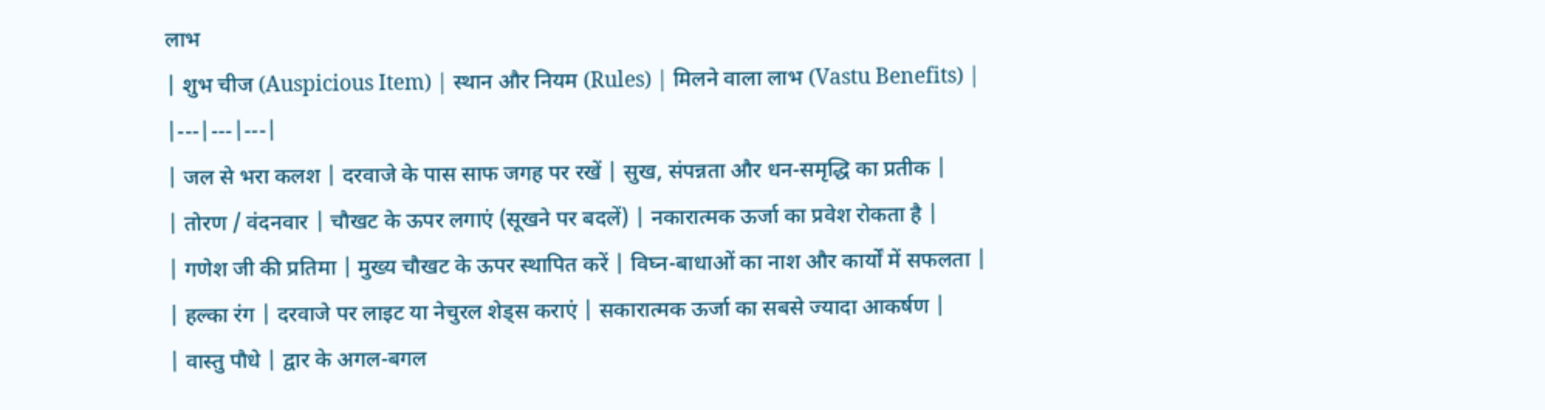लाभ
| शुभ चीज (Auspicious Item) | स्थान और नियम (Rules) | मिलने वाला लाभ (Vastu Benefits) |
|---|---|---|
| जल से भरा कलश | दरवाजे के पास साफ जगह पर रखें | सुख, संपन्नता और धन-समृद्धि का प्रतीक |
| तोरण / वंदनवार | चौखट के ऊपर लगाएं (सूखने पर बदलें) | नकारात्मक ऊर्जा का प्रवेश रोकता है |
| गणेश जी की प्रतिमा | मुख्य चौखट के ऊपर स्थापित करें | विघ्न-बाधाओं का नाश और कार्यों में सफलता |
| हल्का रंग | दरवाजे पर लाइट या नेचुरल शेड्स कराएं | सकारात्मक ऊर्जा का सबसे ज्यादा आकर्षण |
| वास्तु पौधे | द्वार के अगल-बगल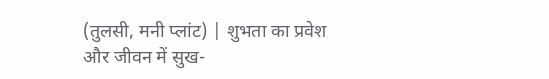(तुलसी, मनी प्लांट) | शुभता का प्रवेश और जीवन में सुख-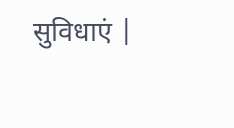सुविधाएं |